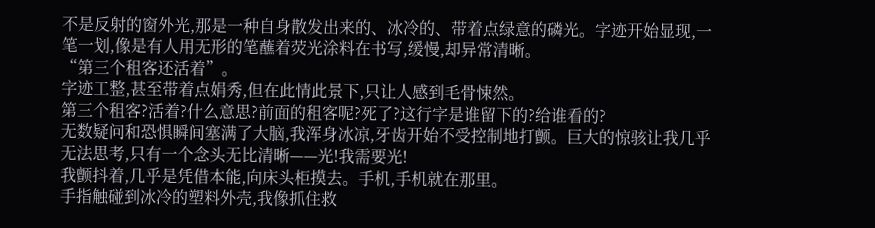不是反射的窗外光,那是一种自身散发出来的、冰冷的、带着点绿意的磷光。字迹开始显现,一笔一划,像是有人用无形的笔蘸着荧光涂料在书写,缓慢,却异常清晰。
“第三个租客还活着”。
字迹工整,甚至带着点娟秀,但在此情此景下,只让人感到毛骨悚然。
第三个租客?活着?什么意思?前面的租客呢?死了?这行字是谁留下的?给谁看的?
无数疑问和恐惧瞬间塞满了大脑,我浑身冰凉,牙齿开始不受控制地打颤。巨大的惊骇让我几乎无法思考,只有一个念头无比清晰——光!我需要光!
我颤抖着,几乎是凭借本能,向床头柜摸去。手机,手机就在那里。
手指触碰到冰冷的塑料外壳,我像抓住救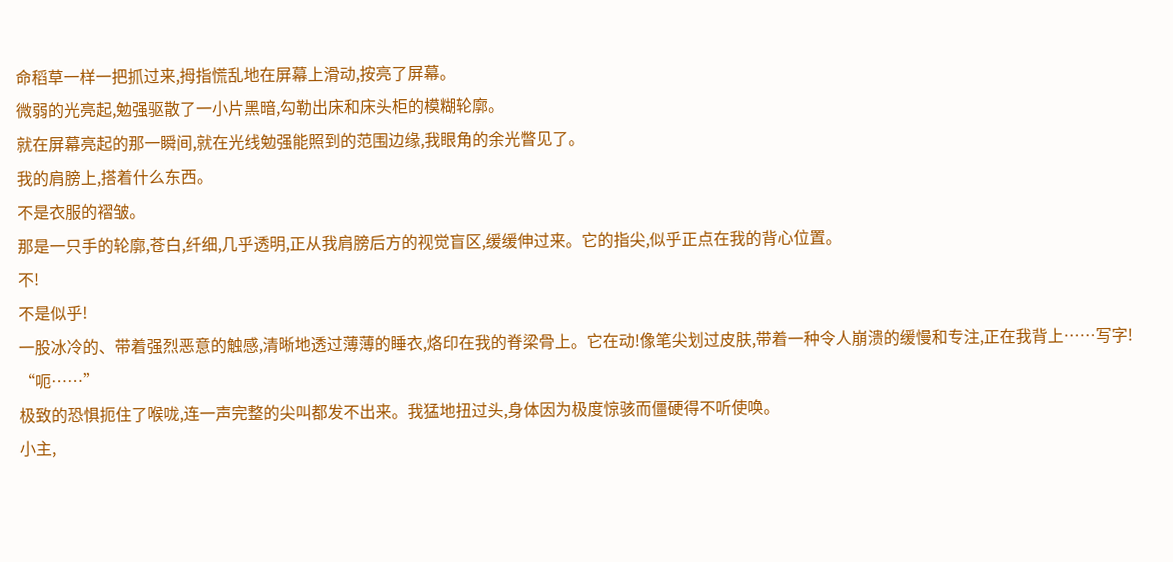命稻草一样一把抓过来,拇指慌乱地在屏幕上滑动,按亮了屏幕。
微弱的光亮起,勉强驱散了一小片黑暗,勾勒出床和床头柜的模糊轮廓。
就在屏幕亮起的那一瞬间,就在光线勉强能照到的范围边缘,我眼角的余光瞥见了。
我的肩膀上,搭着什么东西。
不是衣服的褶皱。
那是一只手的轮廓,苍白,纤细,几乎透明,正从我肩膀后方的视觉盲区,缓缓伸过来。它的指尖,似乎正点在我的背心位置。
不!
不是似乎!
一股冰冷的、带着强烈恶意的触感,清晰地透过薄薄的睡衣,烙印在我的脊梁骨上。它在动!像笔尖划过皮肤,带着一种令人崩溃的缓慢和专注,正在我背上……写字!
“呃……”
极致的恐惧扼住了喉咙,连一声完整的尖叫都发不出来。我猛地扭过头,身体因为极度惊骇而僵硬得不听使唤。
小主,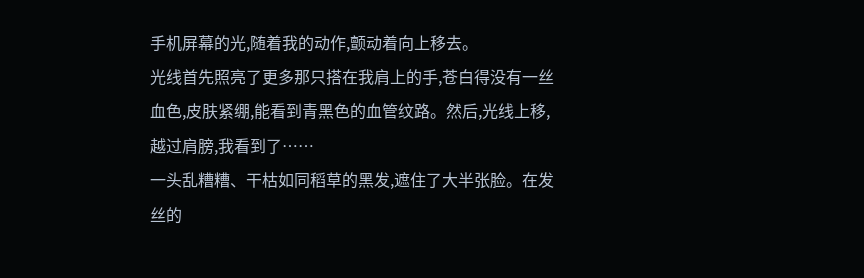手机屏幕的光,随着我的动作,颤动着向上移去。
光线首先照亮了更多那只搭在我肩上的手,苍白得没有一丝血色,皮肤紧绷,能看到青黑色的血管纹路。然后,光线上移,越过肩膀,我看到了……
一头乱糟糟、干枯如同稻草的黑发,遮住了大半张脸。在发丝的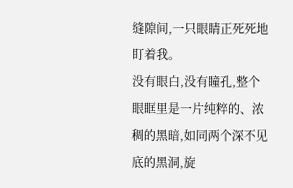缝隙间,一只眼睛正死死地盯着我。
没有眼白,没有瞳孔,整个眼眶里是一片纯粹的、浓稠的黑暗,如同两个深不见底的黑洞,旋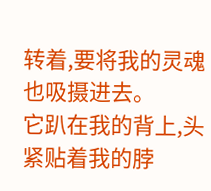转着,要将我的灵魂也吸摄进去。
它趴在我的背上,头紧贴着我的脖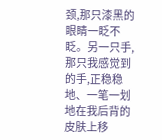颈,那只漆黑的眼睛一眨不眨。另一只手,那只我感觉到的手,正稳稳地、一笔一划地在我后背的皮肤上移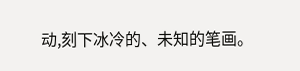动,刻下冰冷的、未知的笔画。